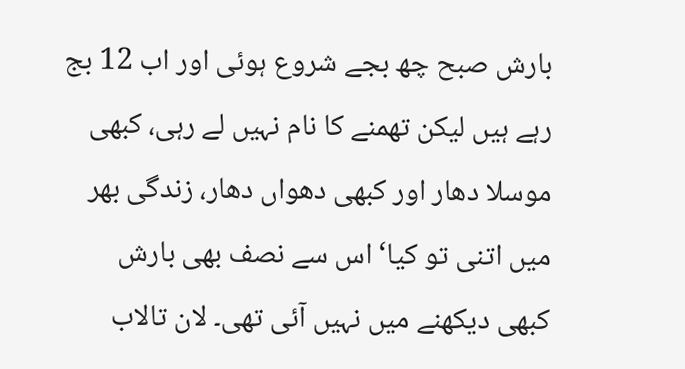بارش صبح چھ بجے شروع ہوئی اور اب 12 بج رہے ہیں لیکن تھمنے کا نام نہیں لے رہی، کبھی موسلا دھار اور کبھی دھواں دھار، زندگی بھر میں اتنی تو کیا‘ اس سے نصف بھی بارش کبھی دیکھنے میں نہیں آئی تھی۔ لان تالاب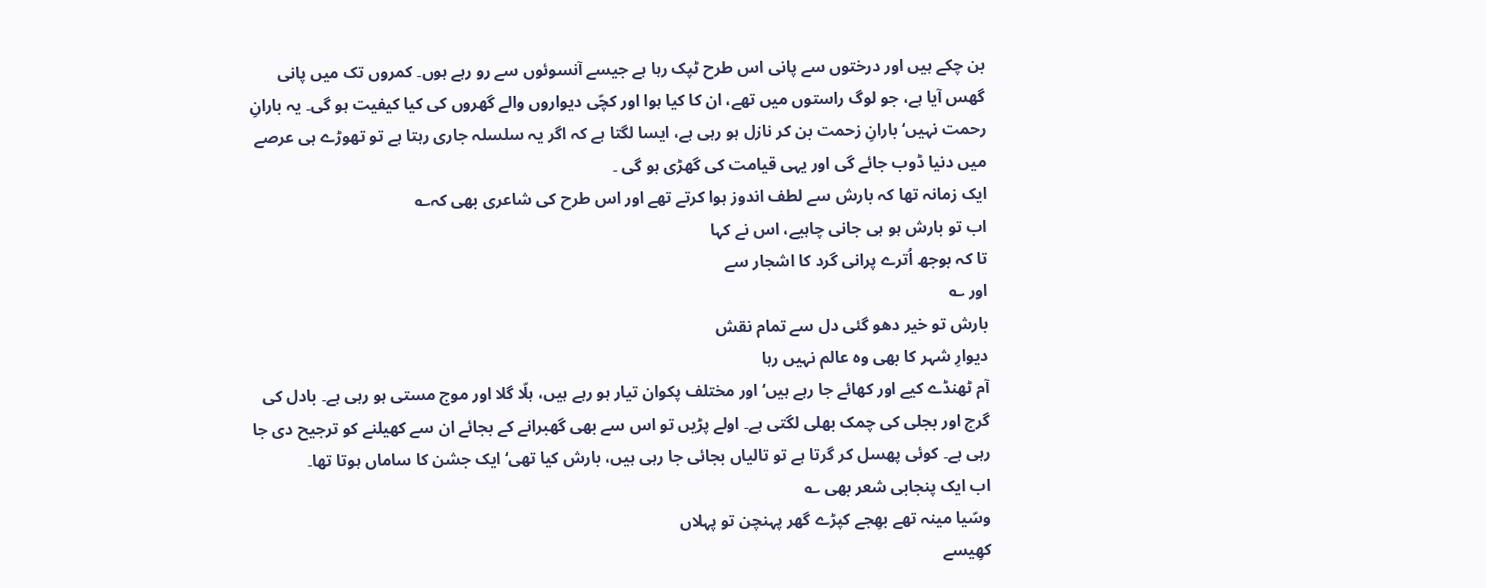بن چکے ہیں اور درختوں سے پانی اس طرح ٹپک رہا ہے جیسے آنسوئوں سے رو رہے ہوں۔ کمروں تک میں پانی گھس آیا ہے، جو لوگ راستوں میں تھے، ان کا کیا ہوا اور کچّی دیواروں والے گھروں کی کیا کیفیت ہو گی۔ یہ بارانِ رحمت نہیں‘ بارانِ زحمت بن کر نازل ہو رہی ہے، ایسا لگتا ہے کہ اگر یہ سلسلہ جاری رہتا ہے تو تھوڑے ہی عرصے میں دنیا ڈوب جائے گی اور یہی قیامت کی گھڑی ہو گی ۔
ایک زمانہ تھا کہ بارش سے لطف اندوز ہوا کرتے تھے اور اس طرح کی شاعری بھی کہ؎
اب تو بارش ہو ہی جانی چاہیے، اس نے کہا
تا کہ بوجھ اُترے پرانی گرد کا اشجار سے
اور ؎
بارش تو خیر دھو گئی دل سے تمام نقش
دیوارِ شہر کا بھی وہ عالم نہیں رہا
آم ٹھنڈے کیے اور کھائے جا رہے ہیں‘ اور مختلف پکوان تیار ہو رہے ہیں، ہلّا گلا اور موج مستی ہو رہی ہے۔ بادل کی گرج اور بجلی کی چمک بھلی لگتی ہے۔ اولے پڑیں تو اس سے بھی گھبرانے کے بجائے ان سے کھیلنے کو ترجیح دی جا رہی ہے۔ کوئی پھسل کر گرتا ہے تو تالیاں بجائی جا رہی ہیں، بارش کیا تھی‘ ایک جشن کا ساماں ہوتا تھا۔
اب ایک پنجابی شعر بھی ؎
وسّیا مینہ تھے بھِجے کپڑے گھر پہنچن تو پہلاں
کھِیسے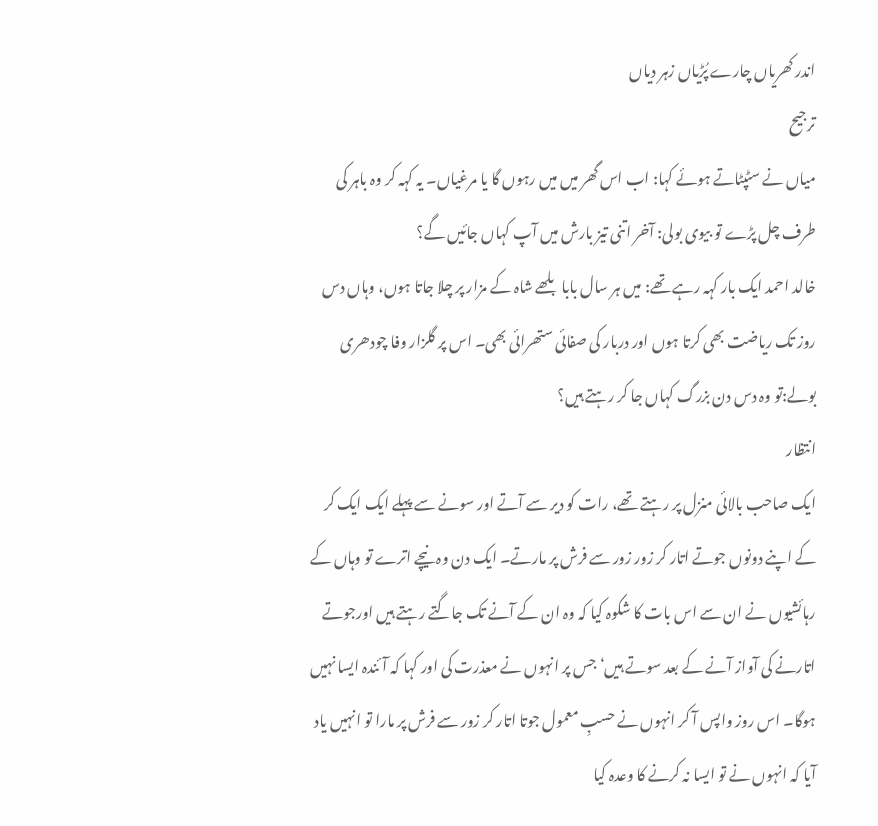اندر کھریاں چارے پُڑیاں زہر دیاں
ترجیح
میاں نے سٹپٹاتے ہوئے کہا: اب اس گھر میں میں رہوں گا یا مرغیاں۔ یہ کہہ کر وہ باہر کی طرف چل پڑے تو بیوی بولی: آخر اتنی تیز بارش میں آپ کہاں جائیں گے؟
خالد احمد ایک بار کہہ رہے تھے: میں ہر سال بابا بلھے شاہ کے مزار پر چلا جاتا ہوں، وہاں دس روز تک ریاضت بھی کرتا ہوں اور دربار کی صفائی ستھرائی بھی۔ اس پر گلزار وفا چودھری بولے:تو وہ دس دن بزرگ کہاں جا کر رہتے ہیں؟
انتظار
ایک صاحب بالائی منزل پر رہتے تھے، رات کو دیر سے آتے اور سونے سے پہلے ایک ایک کر کے اپنے دونوں جوتے اتار کر زور زور سے فرش پر مارتے۔ ایک دن وہ نیچے اترے تو وہاں کے رہائشیوں نے ان سے اس بات کا شکوہ کیا کہ وہ ان کے آنے تک جاگتے رہتے ہیں اورجوتے اتارنے کی آواز آنے کے بعد سوتے ہیں‘ جس پر انہوں نے معذرت کی اور کہا کہ آئندہ ایسا نہیں ہوگا۔ اس روز واپس آ کر انہوں نے حسبِ معمول جوتا اتار کر زور سے فرش پر مارا تو انہیں یاد آیا کہ انہوں نے تو ایسا نہ کرنے کا وعدہ کیا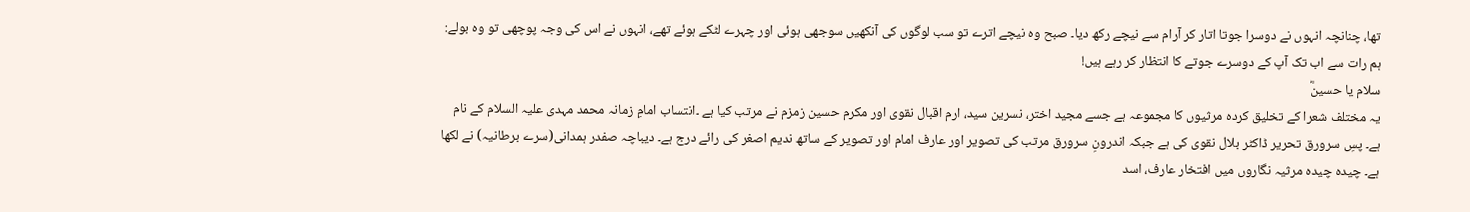تھا، چنانچہ انہوں نے دوسرا جوتا اتار کر آرام سے نیچے رکھ دیا۔ صبح وہ نیچے اترے تو سب لوگوں کی آنکھیں سوجھی ہوئی اور چہرے لٹکے ہوئے تھے، انہوں نے اس کی وجہ پوچھی تو وہ بولے: ہم رات سے اب تک آپ کے دوسرے جوتے کا انتظار کر رہے ہیں!
سلام یا حسینؓ
یہ مختلف شعرا کے تخلیق کردہ مرثیوں کا مجموعہ ہے جسے مجید اختر، نسرین سید، ارم اقبال نقوی اور مکرم حسین زمزم نے مرتب کیا ہے ۔انتساب امامِ زمانہ محمد مہدی علیہ السلام کے نام ہے۔ پسِ سرورق تحریر ڈاکٹر بلال نقوی کی ہے جبکہ اندرونِ سرورق مرتب کی تصویر اور عارف امام اور تصویر کے ساتھ ندیم اصغر کی رائے درج ہے۔ دیباچہ صفدر ہمدانی(سرے برطانیہ) نے لکھا ہے۔ چیدہ چیدہ مرثیہ نگاروں میں افتخار عارف، اسد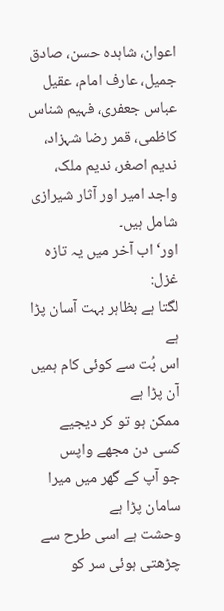اعوان، شاہدہ حسن، صادق جمیل، عارف امام، عقیل عباس جعفری، فہیم شناس کاظمی، قمر رضا شہزاد، ندیم اصغر، ندیم ملک، واجد امیر اور آثار شیرازی شامل ہیں۔
اور‘ اب آخر میں یہ تازہ غزل:
لگتا ہے بظاہر بہت آسان پڑا ہے
اس بُت سے کوئی کام ہمیں آن پڑا ہے
ممکن ہو تو کر دیجیے کسی دن مجھے واپس
جو آپ کے گھر میں میرا سامان پڑا ہے
وحشت ہے اسی طرح سے چڑھتی ہوئی سر کو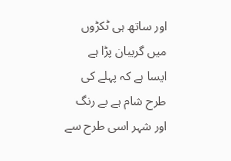اور ساتھ ہی ٹکڑوں میں گریبان پڑا ہے
ایسا ہے کہ پہلے کی طرح شام ہے بے رنگ
اور شہر اسی طرح سے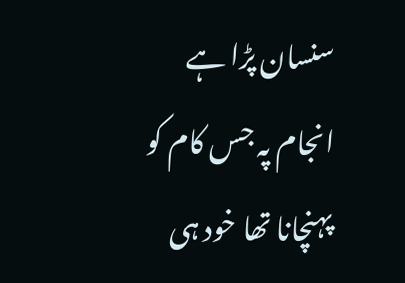سنسان پڑا ہے
انجام پہ جس کام کو پہنچانا تھا خود ہی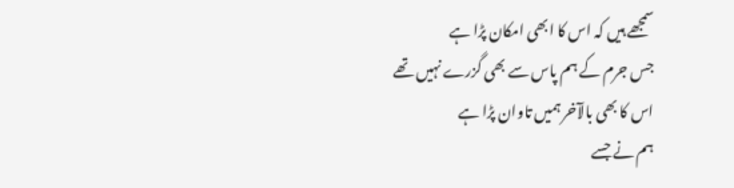سمجھے ہیں کہ اس کا ابھی امکان پڑا ہے
جس جرم کے ہم پاس سے بھی گزرے نہیں تھے
اس کا بھی بالآخر ہمیں تاوان پڑا ہے
ہم نے جسے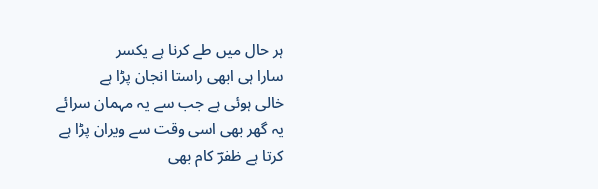ہر حال میں طے کرنا ہے یکسر
سارا ہی ابھی راستا انجان پڑا ہے
خالی ہوئی ہے جب سے یہ مہمان سرائے
یہ گھر بھی اسی وقت سے ویران پڑا ہے
کرتا ہے ظفرؔ کام بھی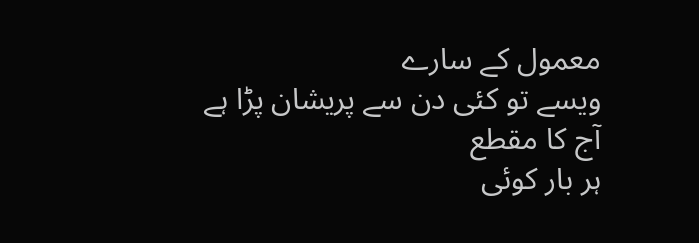معمول کے سارے
ویسے تو کئی دن سے پریشان پڑا ہے
آج کا مقطع
ہر بار کوئی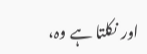اور نکلتا ہے وہ،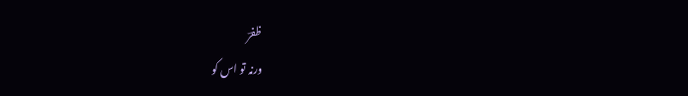ظفرؔ
ورنہ تو اس کو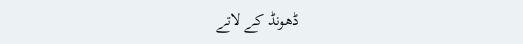ڈھونڈ کے لاتے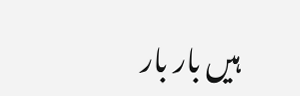ہیں بار بار